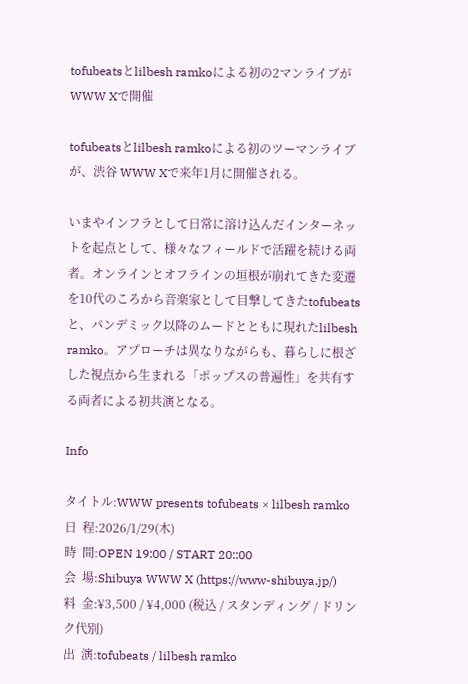tofubeatsとlilbesh ramkoによる初の2マンライブがWWW Xで開催

tofubeatsとlilbesh ramkoによる初のツーマンライブが、渋谷 WWW Xで来年1月に開催される。

いまやインフラとして日常に溶け込んだインターネットを起点として、様々なフィールドで活躍を続ける両者。オンラインとオフラインの垣根が崩れてきた変遷を10代のころから音楽家として目撃してきたtofubeatsと、パンデミック以降のムードとともに現れたlilbesh ramko。アプローチは異なりながらも、暮らしに根ざした視点から生まれる「ポップスの普遍性」を共有する両者による初共演となる。

Info

タイトル:WWW presents tofubeats × lilbesh ramko
日  程:2026/1/29(木)
時  間:OPEN 19:00 / START 20::00
会  場:Shibuya WWW X (https://www-shibuya.jp/)
料  金:¥3,500 / ¥4,000 (税込 / スタンディング / ドリンク代別)
出  演:tofubeats / lilbesh ramko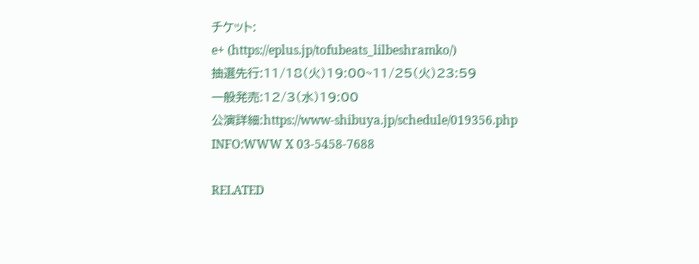チケット:
e+ (https://eplus.jp/tofubeats_lilbeshramko/)
抽選先行:11/18(火)19:00~11/25(火)23:59
一般発売:12/3(水)19:00
公演詳細:https://www-shibuya.jp/schedule/019356.php
INFO:WWW X 03-5458-7688

RELATED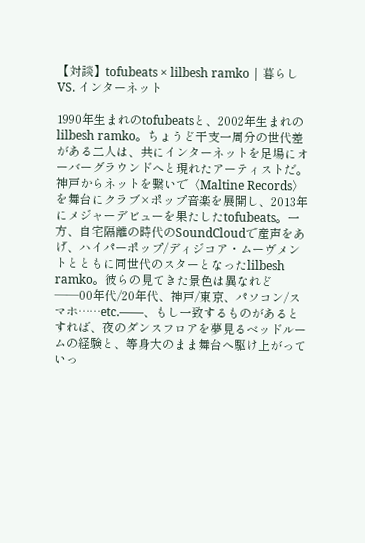【対談】tofubeats × lilbesh ramko | 暮らし VS. インターネット

1990年生まれのtofubeatsと、2002年生まれのlilbesh ramko。ちょうど干支一周分の世代差がある二人は、共にインターネットを足場にオーバーグラウンドへと現れたアーティストだ。 神戸からネットを繋いで〈Maltine Records〉を舞台にクラブ×ポップ音楽を展開し、2013年にメジャーデビューを果たしたtofubeats。一方、自宅隔離の時代のSoundCloudで産声をあげ、ハイパーポップ/ディジコア・ムーヴメントとともに同世代のスターとなったlilbesh ramko。彼らの見てきた景色は異なれど――00年代/20年代、神戸/東京、パソコン/スマホ……etc.――、もし一致するものがあるとすれば、夜のダンスフロアを夢見るベッドルームの経験と、等身大のまま舞台へ駆け上がっていっ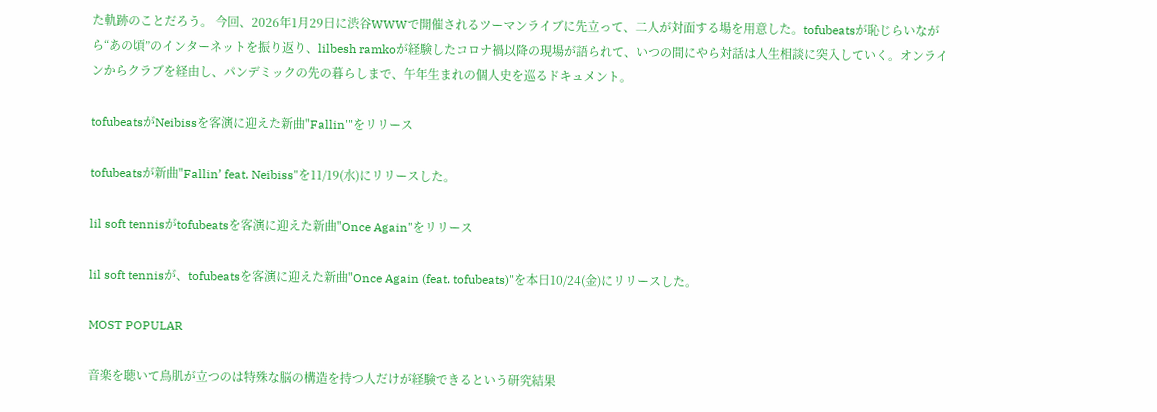た軌跡のことだろう。 今回、2026年1月29日に渋谷WWWで開催されるツーマンライブに先立って、二人が対面する場を用意した。tofubeatsが恥じらいながら“あの頃”のインターネットを振り返り、lilbesh ramkoが経験したコロナ禍以降の現場が語られて、いつの間にやら対話は人生相談に突入していく。オンラインからクラブを経由し、パンデミックの先の暮らしまで、午年生まれの個人史を巡るドキュメント。

tofubeatsがNeibissを客演に迎えた新曲"Fallin'"をリリース

tofubeatsが新曲"Fallin’ feat. Neibiss"を11/19(水)にリリースした。

lil soft tennisがtofubeatsを客演に迎えた新曲"Once Again"をリリース

lil soft tennisが、tofubeatsを客演に迎えた新曲"Once Again (feat. tofubeats)"を本日10/24(金)にリリースした。

MOST POPULAR

音楽を聴いて鳥肌が立つのは特殊な脳の構造を持つ人だけが経験できるという研究結果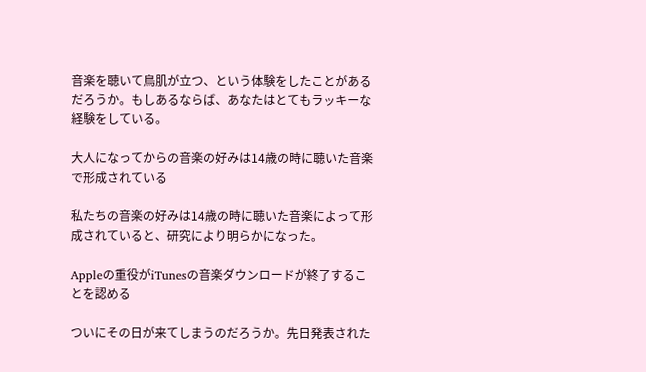音楽を聴いて鳥肌が立つ、という体験をしたことがあるだろうか。もしあるならば、あなたはとてもラッキーな経験をしている。

大人になってからの音楽の好みは14歳の時に聴いた音楽で形成されている

私たちの音楽の好みは14歳の時に聴いた音楽によって形成されていると、研究により明らかになった。

Appleの重役がiTunesの音楽ダウンロードが終了することを認める

ついにその日が来てしまうのだろうか。先日発表された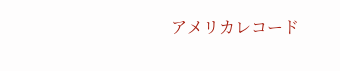アメリカレコード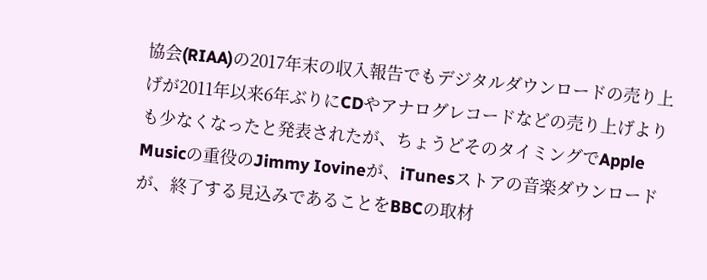協会(RIAA)の2017年末の収入報告でもデジタルダウンロードの売り上げが2011年以来6年ぶりにCDやアナログレコードなどの売り上げよりも少なくなったと発表されたが、ちょうどそのタイミングでApple Musicの重役のJimmy Iovineが、iTunesストアの音楽ダウンロードが、終了する見込みであることをBBCの取材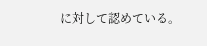に対して認めている。